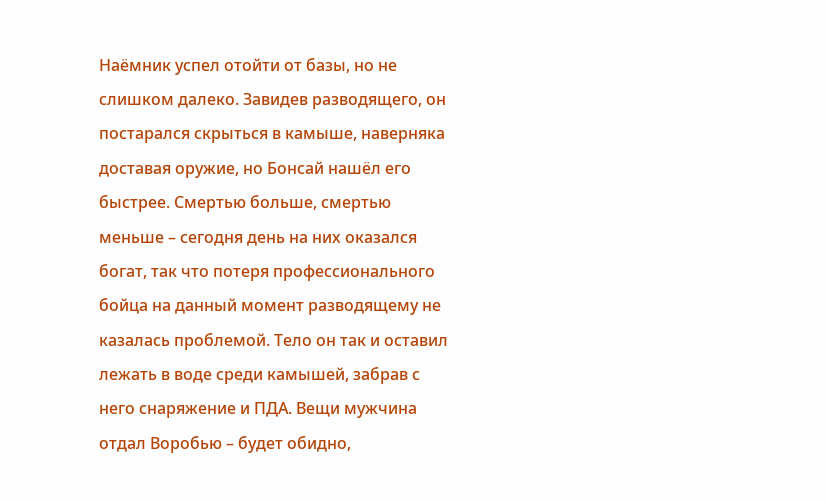Наёмник успел отойти от базы, но не слишком далеко. Завидев разводящего, он постарался скрыться в камыше, наверняка доставая оружие, но Бонсай нашёл его быстрее. Смертью больше, смертью меньше – сегодня день на них оказался богат, так что потеря профессионального бойца на данный момент разводящему не казалась проблемой. Тело он так и оставил лежать в воде среди камышей, забрав с него снаряжение и ПДА. Вещи мужчина отдал Воробью – будет обидно,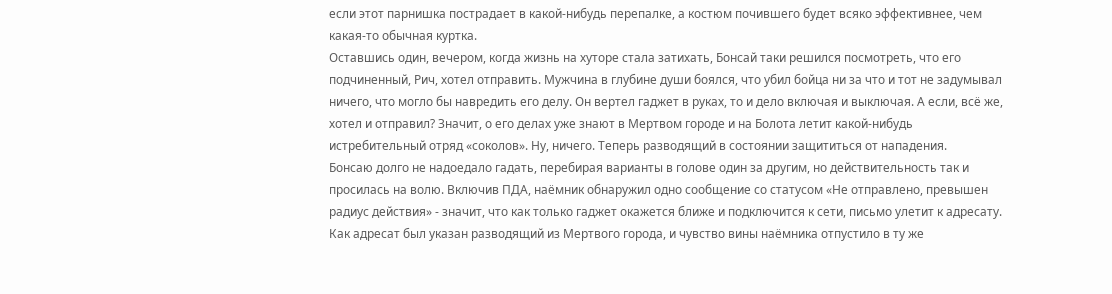если этот парнишка пострадает в какой-нибудь перепалке, а костюм почившего будет всяко эффективнее, чем какая-то обычная куртка.
Оставшись один, вечером, когда жизнь на хуторе стала затихать, Бонсай таки решился посмотреть, что его подчиненный, Рич, хотел отправить. Мужчина в глубине души боялся, что убил бойца ни за что и тот не задумывал ничего, что могло бы навредить его делу. Он вертел гаджет в руках, то и дело включая и выключая. А если, всё же, хотел и отправил? Значит, о его делах уже знают в Мертвом городе и на Болота летит какой-нибудь истребительный отряд «соколов». Ну, ничего. Теперь разводящий в состоянии защититься от нападения.
Бонсаю долго не надоедало гадать, перебирая варианты в голове один за другим, но действительность так и просилась на волю. Включив ПДА, наёмник обнаружил одно сообщение со статусом «Не отправлено, превышен радиус действия» - значит, что как только гаджет окажется ближе и подключится к сети, письмо улетит к адресату. Как адресат был указан разводящий из Мертвого города, и чувство вины наёмника отпустило в ту же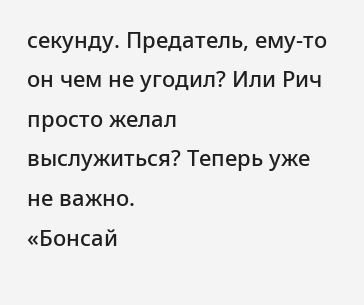секунду. Предатель, ему-то он чем не угодил? Или Рич просто желал выслужиться? Теперь уже не важно.
«Бонсай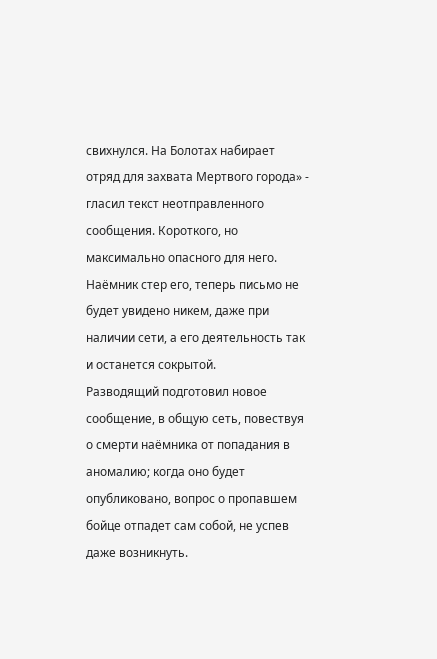свихнулся. На Болотах набирает отряд для захвата Мертвого города» - гласил текст неотправленного сообщения. Короткого, но максимально опасного для него. Наёмник стер его, теперь письмо не будет увидено никем, даже при наличии сети, а его деятельность так и останется сокрытой.
Разводящий подготовил новое сообщение, в общую сеть, повествуя о смерти наёмника от попадания в аномалию; когда оно будет опубликовано, вопрос о пропавшем бойце отпадет сам собой, не успев даже возникнуть.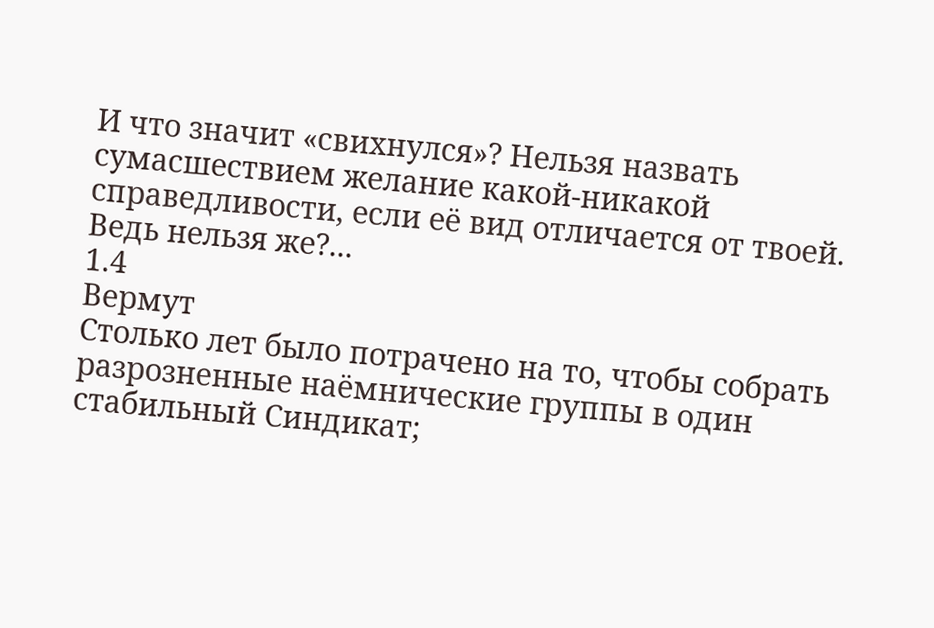И что значит «свихнулся»? Нельзя назвать сумасшествием желание какой-никакой справедливости, если её вид отличается от твоей.
Ведь нельзя же?...
1.4
Вермут
Столько лет было потрачено на то, чтобы собрать разрозненные наёмнические группы в один стабильный Синдикат;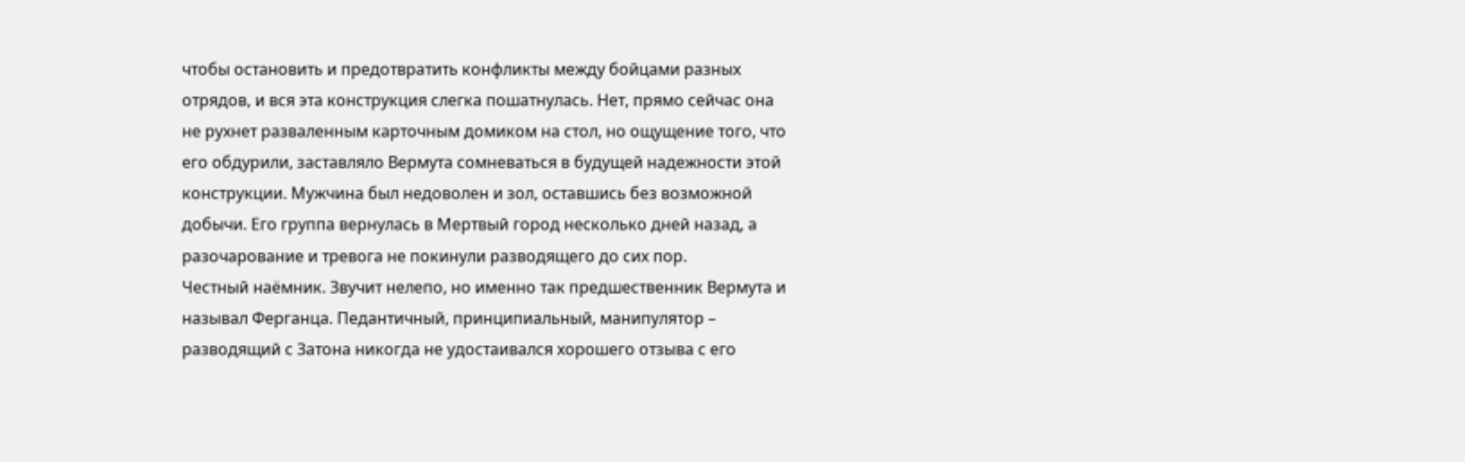чтобы остановить и предотвратить конфликты между бойцами разных отрядов, и вся эта конструкция слегка пошатнулась. Нет, прямо сейчас она не рухнет разваленным карточным домиком на стол, но ощущение того, что его обдурили, заставляло Вермута сомневаться в будущей надежности этой конструкции. Мужчина был недоволен и зол, оставшись без возможной добычи. Его группа вернулась в Мертвый город несколько дней назад, а разочарование и тревога не покинули разводящего до сих пор.
Честный наёмник. Звучит нелепо, но именно так предшественник Вермута и называл Ферганца. Педантичный, принципиальный, манипулятор – разводящий с Затона никогда не удостаивался хорошего отзыва с его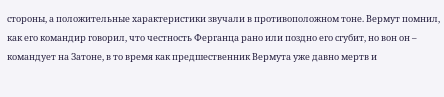стороны, а положительные характеристики звучали в противоположном тоне. Вермут помнил, как его командир говорил, что честность Ферганца рано или поздно его сгубит, но вон он – командует на Затоне, в то время как предшественник Вермута уже давно мертв и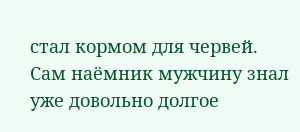стал кормом для червей.
Сам наёмник мужчину знал уже довольно долгое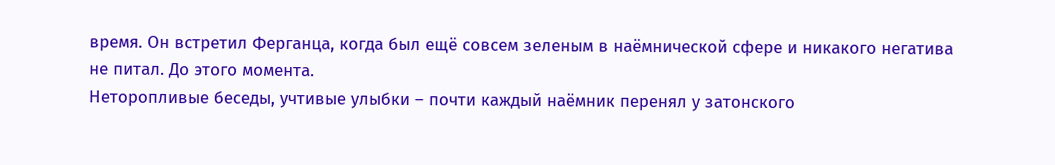время. Он встретил Ферганца, когда был ещё совсем зеленым в наёмнической сфере и никакого негатива не питал. До этого момента.
Неторопливые беседы, учтивые улыбки – почти каждый наёмник перенял у затонского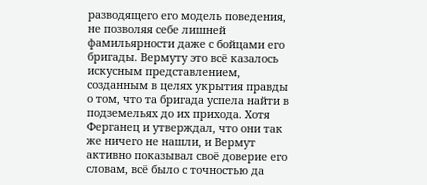разводящего его модель поведения, не позволяя себе лишней фамильярности даже с бойцами его бригады. Вермуту это всё казалось искусным представлением, созданным в целях укрытия правды о том, что та бригада успела найти в подземельях до их прихода. Хотя Ферганец и утверждал, что они так же ничего не нашли, и Вермут активно показывал своё доверие его словам, всё было с точностью да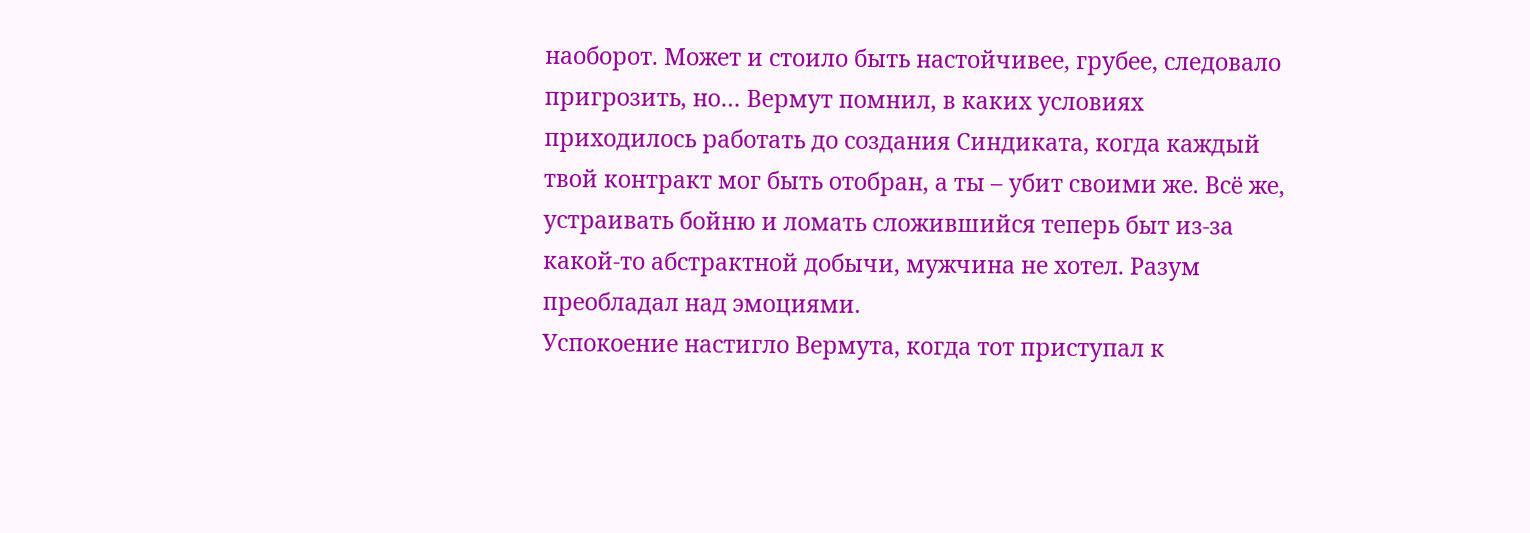наоборот. Может и стоило быть настойчивее, грубее, следовало пригрозить, но… Вермут помнил, в каких условиях приходилось работать до создания Синдиката, когда каждый твой контракт мог быть отобран, а ты – убит своими же. Всё же, устраивать бойню и ломать сложившийся теперь быт из-за какой-то абстрактной добычи, мужчина не хотел. Разум преобладал над эмоциями.
Успокоение настигло Вермута, когда тот приступал к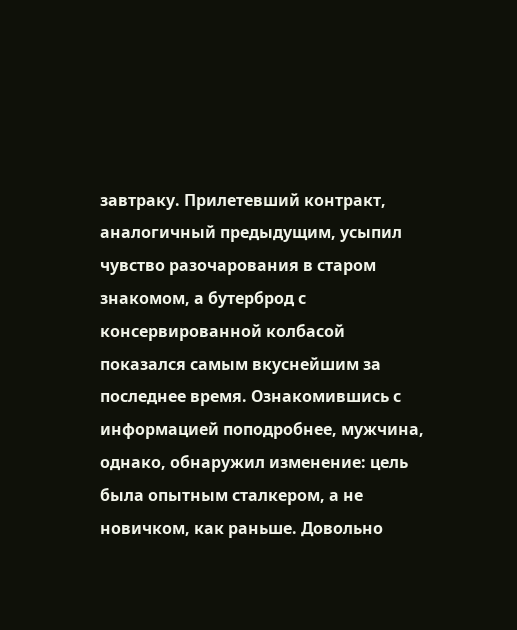завтраку. Прилетевший контракт, аналогичный предыдущим, усыпил чувство разочарования в старом знакомом, а бутерброд с консервированной колбасой показался самым вкуснейшим за последнее время. Ознакомившись с информацией поподробнее, мужчина, однако, обнаружил изменение: цель была опытным сталкером, а не новичком, как раньше. Довольно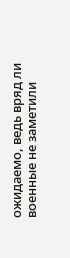ожидаемо, ведь вряд ли военные не заметили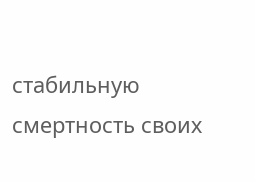стабильную смертность своих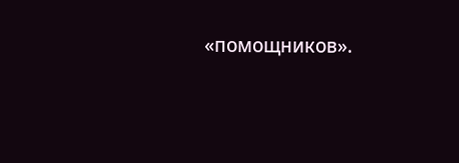«помощников».